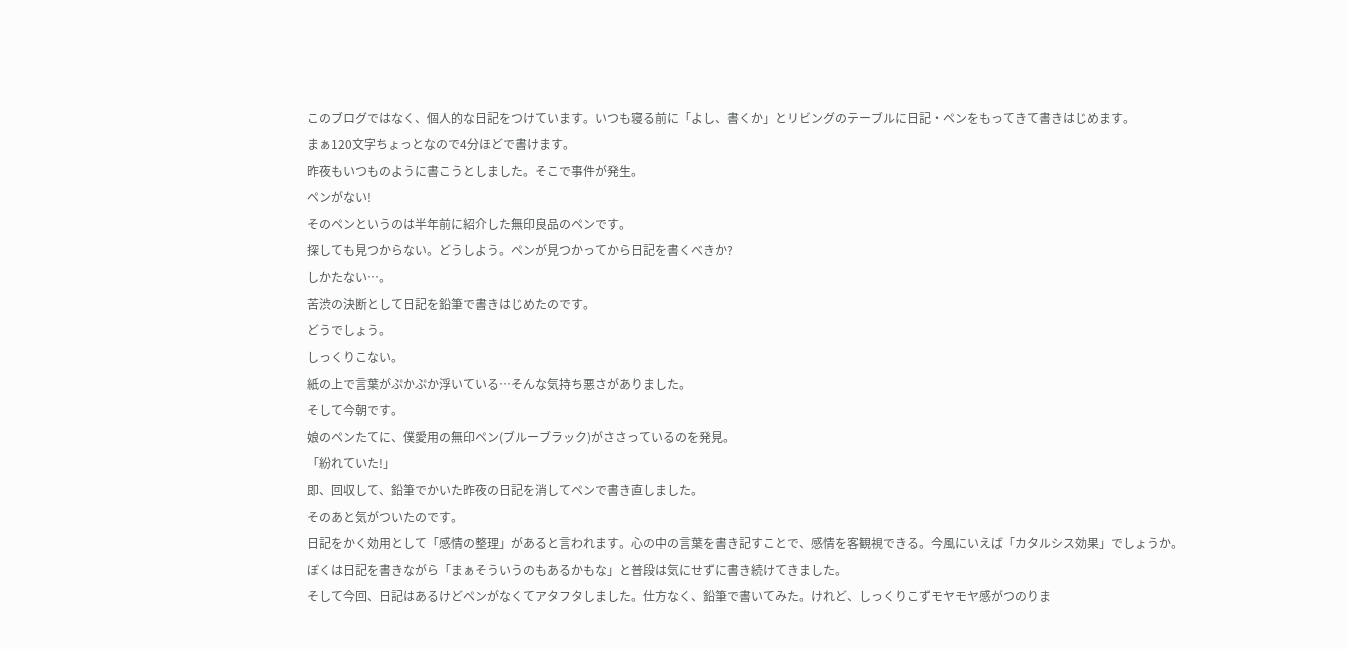このブログではなく、個人的な日記をつけています。いつも寝る前に「よし、書くか」とリビングのテーブルに日記・ペンをもってきて書きはじめます。
まぁ120文字ちょっとなので4分ほどで書けます。
昨夜もいつものように書こうとしました。そこで事件が発生。
ペンがない!
そのペンというのは半年前に紹介した無印良品のペンです。
探しても見つからない。どうしよう。ペンが見つかってから日記を書くべきか?
しかたない…。
苦渋の決断として日記を鉛筆で書きはじめたのです。
どうでしょう。
しっくりこない。
紙の上で言葉がぷかぷか浮いている…そんな気持ち悪さがありました。
そして今朝です。
娘のペンたてに、僕愛用の無印ペン(ブルーブラック)がささっているのを発見。
「紛れていた!」
即、回収して、鉛筆でかいた昨夜の日記を消してペンで書き直しました。
そのあと気がついたのです。
日記をかく効用として「感情の整理」があると言われます。心の中の言葉を書き記すことで、感情を客観視できる。今風にいえば「カタルシス効果」でしょうか。
ぼくは日記を書きながら「まぁそういうのもあるかもな」と普段は気にせずに書き続けてきました。
そして今回、日記はあるけどペンがなくてアタフタしました。仕方なく、鉛筆で書いてみた。けれど、しっくりこずモヤモヤ感がつのりま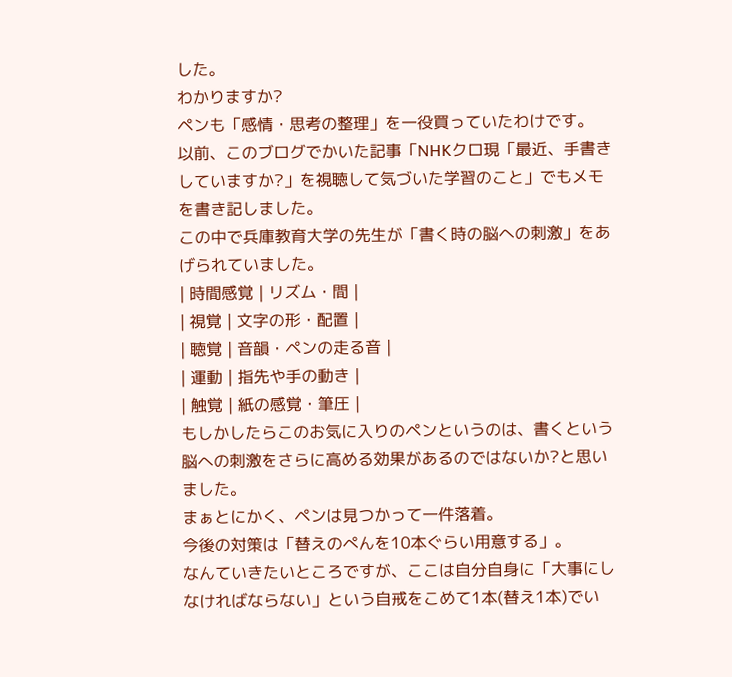した。
わかりますか?
ペンも「感情・思考の整理」を一役買っていたわけです。
以前、このブログでかいた記事「NHKクロ現「最近、手書きしていますか?」を視聴して気づいた学習のこと」でもメモを書き記しました。
この中で兵庫教育大学の先生が「書く時の脳への刺激」をあげられていました。
| 時間感覚 | リズム・間 |
| 視覚 | 文字の形・配置 |
| 聴覚 | 音韻・ペンの走る音 |
| 運動 | 指先や手の動き |
| 触覚 | 紙の感覚・筆圧 |
もしかしたらこのお気に入りのペンというのは、書くという脳への刺激をさらに高める効果があるのではないか?と思いました。
まぁとにかく、ペンは見つかって一件落着。
今後の対策は「替えのぺんを10本ぐらい用意する」。
なんていきたいところですが、ここは自分自身に「大事にしなければならない」という自戒をこめて1本(替え1本)でい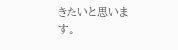きたいと思います。